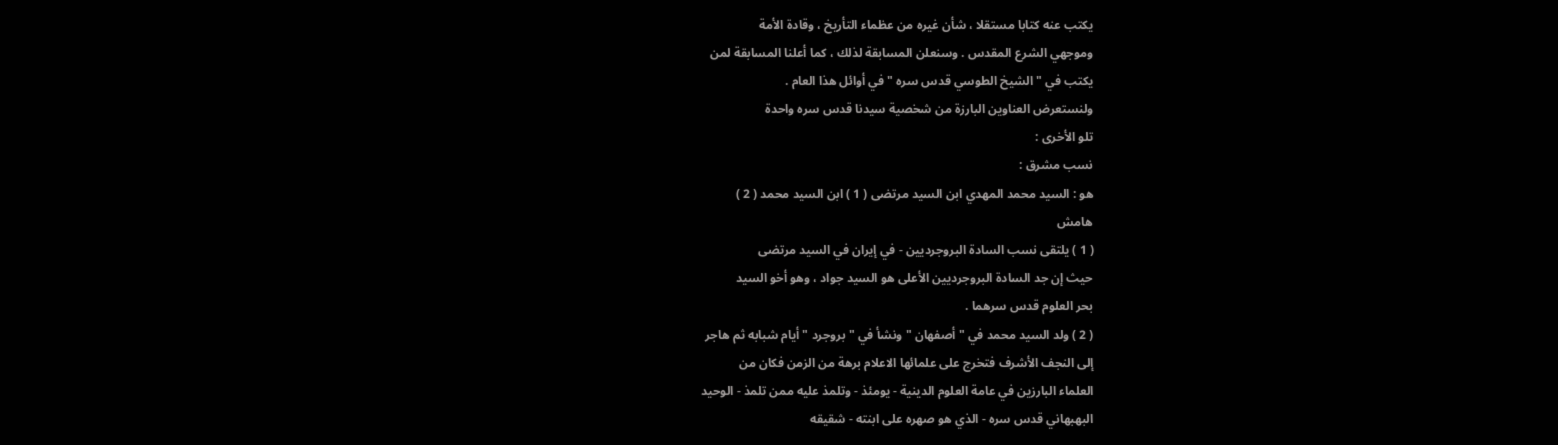يكتب عنه كتابا مستقلا ، شأن غيره من عظماء التأريخ ، وقادة الأمة
وموجهي الشرع المقدس . وسنعلن المسابقة لذلك ، كما أعلنا المسابقة لمن
يكتب في " الشيخ الطوسي قدس سره " في أوائل هذا العام .
ولنستعرض العناوين البارزة من شخصية سيدنا قدس سره واحدة
تلو الأخرى :
نسب مشرق :
هو : السيد محمد المهدي ابن السيد مرتضى ( 1 ) ابن السيد محمد ( 2 )
هامش
( 1 ) يلتقى نسب السادة البروجرديين - في إيران في السيد مرتضى
حيث إن جد السادة البروجرديين الأعلى هو السيد جواد ، وهو أخو السيد
بحر العلوم قدس سرهما .
( 2 ) ولد السيد محمد في " أصفهان " ونشأ في " بروجرد " أيام شبابه ثم هاجر
إلى النجف الأشرف فتخرج على علمائها الاعلام برهة من الزمن فكان من
العلماء البارزين في عامة العلوم الدينية - يومئذ - وتلمذ عليه ممن تلمذ - الوحيد
البهبهاني قدس سره - الذي هو صهره على ابنته - شقيقه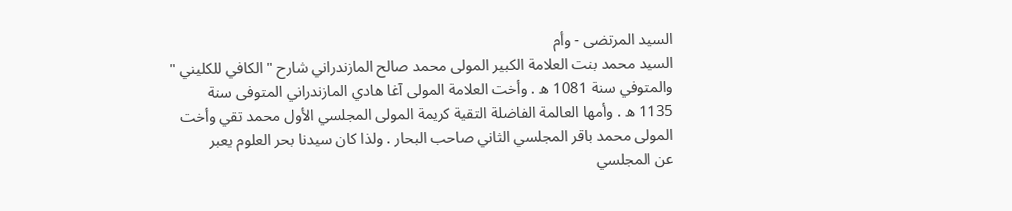السيد المرتضى - وأم
السيد محمد بنت العلامة الكبير المولى محمد صالح المازندراني شارح " الكافي للكليني "
والمتوفي سنة 1081 ه . وأخت العلامة المولى آغا هادي المازندراني المتوفى سنة
1135 ه . وأمها العالمة الفاضلة التقية كريمة المولى المجلسي الأول محمد تقي وأخت
المولى محمد باقر المجلسي الثاني صاحب البحار . ولذا كان سيدنا بحر العلوم يعبر
عن المجلسي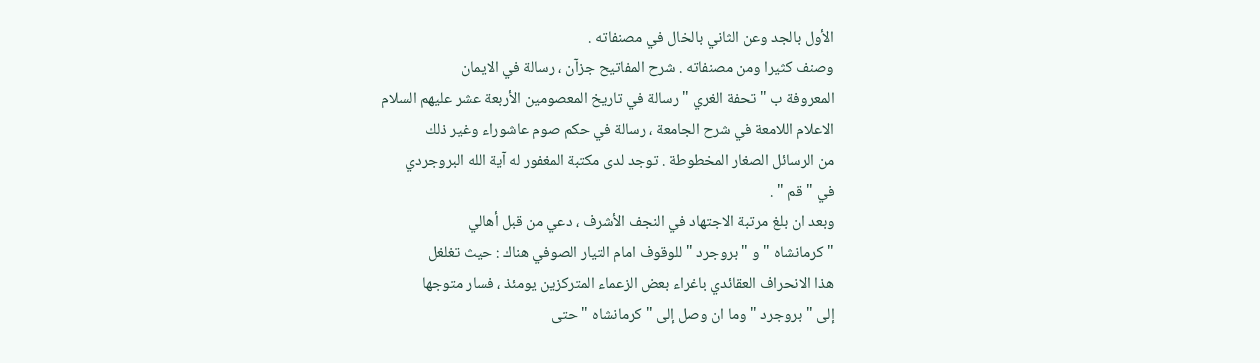الأول بالجد وعن الثاني بالخال في مصنفاته .
وصنف كثيرا ومن مصنفاته . شرح المفاتيح جزآن ، رسالة في الايمان
المعروفة ب " تحفة الغري " رسالة في تاريخ المعصومين الأربعة عشر عليهم السلام
الاعلام اللامعة في شرح الجامعة ، رسالة في حكم صوم عاشوراء وغير ذلك
من الرسائل الصغار المخطوطة . توجد لدى مكتبة المغفور له آية الله البروجردي
في " قم " .
وبعد ان بلغ مرتبة الاجتهاد في النجف الأشرف ، دعي من قبل أهالي
" كرمانشاه " و " بروجرد " للوقوف امام التيار الصوفي هناك : حيث تغلغل
هذا الانحراف العقائدي باغراء بعض الزعماء المتركزين يومئذ ، فسار متوجها
إلى " بروجرد " وما ان وصل إلى " كرمانشاه " حتى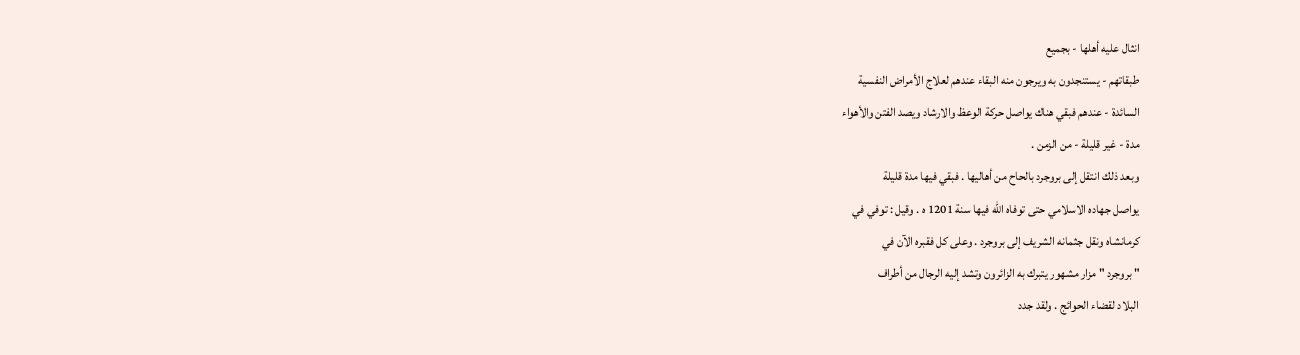انثال عليه أهلها - بجميع
طبقاتهم - يستنجدون به ويرجون منه البقاء عندهم لعلاج الأمراض النفسية
السائدة - عندهم فبقي هناك يواصل حركة الوعظ والارشاد ويصد الفتن والأهواء
مدة - غير قليلة - من الزمن .
وبعد ذلك انتقل إلى بروجرد بالحاح من أهاليها . فبقي فيها مدة قليلة
يواصل جهاده الاسلامي حتى توفاه الله فيها سنة 1201 ه . وقيل : توفي في
كرمانشاه ونقل جثمانه الشريف إلى بروجرد . وعلى كل فقبره الآن في
" بروجرد " مزار مشهور يتبرك به الزائرون وتشد إليه الرجال من أطراف
البلاد لقضاء الحوائج . ولقد جدد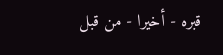قبره - أخيرا - من قبل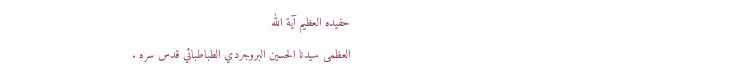حفيده العظيم آية الله
العظمى سيدنا الحسين البروجردي الطباطبائي قدس سره .